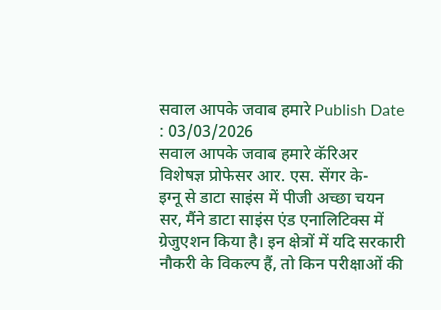सवाल आपके जवाब हमारे Publish Date : 03/03/2026
सवाल आपके जवाब हमारे कॅरिअर विशेषज्ञ प्रोफेसर आर. एस. सेंगर के-
इग्नू से डाटा साइंस में पीजी अच्छा चयन
सर, मैंने डाटा साइंस एंड एनालिटिक्स में ग्रेजुएशन किया है। इन क्षेत्रों में यदि सरकारी नौकरी के विकल्प हैं, तो किन परीक्षाओं की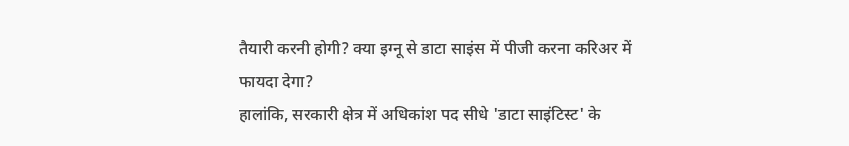तैयारी करनी होगी? क्या इग्नू से डाटा साइंस में पीजी करना करिअर में फायदा देगा?
हालांकि, सरकारी क्षेत्र में अधिकांश पद सीधे 'डाटा साइंटिस्ट' के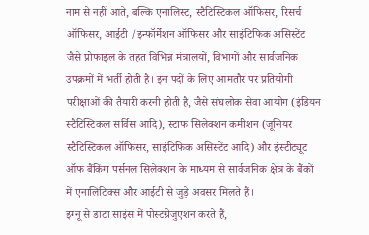नाम से नहीं आते, बल्कि एनालिस्ट, स्टैटिस्टिकल ऑफिसर, रिसर्च ऑफिसर, आईटी /इन्फॉर्मेशन ऑफिसर और साइंटिफिक असिस्टेंट जैसे प्रोफाइल के तहत विभिन्न मंत्रालयों, विभागों और सार्वजनिक उपक्रमों में भर्ती होती है। इन पदों के लिए आमतौर पर प्रतियोगी परीक्षाओं की तैयारी करनी होती है, जैसे संघलोक सेवा आयोग (इंडियन स्टैटिस्टिकल सर्विस आदि), स्टाफ सिलेक्शन कमीशन (जूनियर स्टैटिस्टिकल ऑफिसर, साइंटिफिक असिस्टेंट आदि) और इंस्टीट्यूट ऑफ बैंकिंग पर्सनल सिलेक्शन के माध्यम से सार्वजनिक क्षेत्र के बैंकों में एनालिटिक्स और आईटी से जुड़े अवसर मिलते हैं।
इग्नू से डाटा साइंस में पोस्टग्रेजुएशन करते हैं,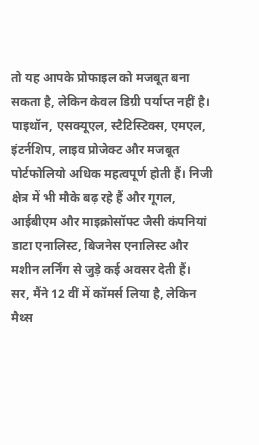तो यह आपके प्रोफाइल को मजबूत बना सकता है, लेकिन केवल डिग्री पर्याप्त नहीं है। पाइथॉन, एसक्यूएल, स्टैटिस्टिक्स, एमएल, इंटर्नशिप, लाइव प्रोजेक्ट और मजबूत पोर्टफोलियो अधिक महत्वपूर्ण होती हैं। निजी क्षेत्र में भी मौके बढ़ रहे हैं और गूगल, आईबीएम और माइक्रोसॉफ्ट जैसी कंपनियां डाटा एनालिस्ट, बिजनेस एनालिस्ट और मशीन लर्निंग से जुड़े कई अवसर देती हैं।
सर, मैंने 12 वीं में कॉमर्स लिया है, लेकिन मैथ्स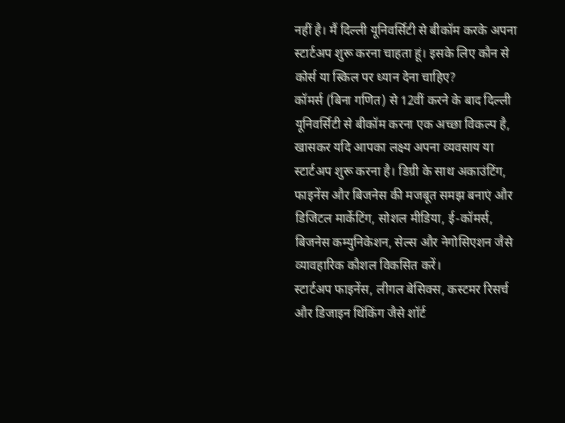नहीं है। मैं दिल्ली यूनिवर्सिटी से बीकॉम करके अपना स्टार्टअप शुरू करना चाहता हूं। इसके लिए कौन से कोर्स या स्किल पर ध्यान देना चाहिए?
कॉमर्स (बिना गणित) से 12वीं करने के बाद दिल्ली यूनिवर्सिटी से बीकॉम करना एक अच्छा विकल्प है, खासकर यदि आपका लक्ष्य अपना व्यवसाय या स्टार्टअप शुरू करना है। डिग्री के साथ अकाउंटिंग, फाइनेंस और बिजनेस की मजबूत समझ बनाएं और डिजिटल मार्केटिंग, सोशल मीडिया, ई-कॉमर्स, बिजनेस कम्युनिकेशन, सेल्स और नेगोसिएशन जैसे व्यावहारिक कौशल विकसित करें।
स्टार्टअप फाइनेंस, लीगल बेसिक्स, कस्टमर रिसर्च और डिजाइन थिंकिंग जैसे शॉर्ट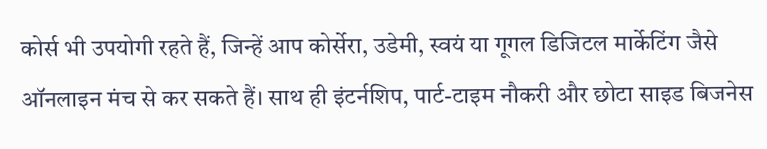कोर्स भी उपयोगी रहते हैं, जिन्हें आप कोर्सेरा, उडेमी, स्वयं या गूगल डिजिटल मार्केटिंग जैसे ऑनलाइन मंच से कर सकते हैं। साथ ही इंटर्नशिप, पार्ट-टाइम नौकरी और छोटा साइड बिजनेस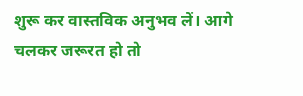शुरू कर वास्तविक अनुभव लें। आगे चलकर जरूरत हो तो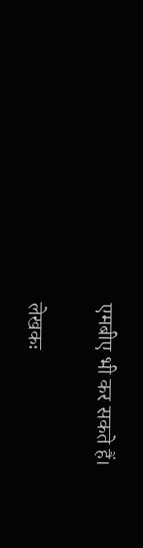एमबीए भी कर सकते हैं।

लेखकः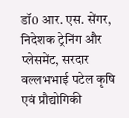डॉ0 आर. एस. सेंगर, निदेशक ट्रेनिंग और प्लेसमेंट, सरदार वल्लभभाई पटेल कृषि एवं प्रौद्योगिकी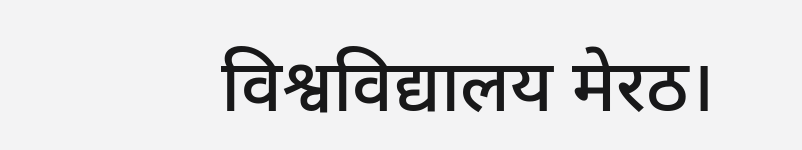विश्वविद्यालय मेरठ।